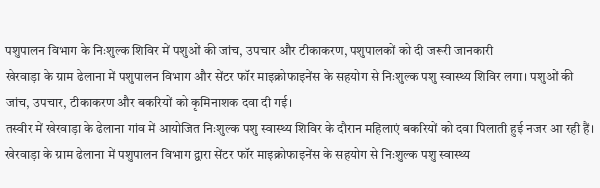पशुपालन विभाग के निःशुल्क शिविर में पशुओं की जांच, उपचार और टीकाकरण, पशुपालकों को दी जरूरी जानकारी
खेरवाड़ा के ग्राम ढेलाना में पशुपालन विभाग और सेंटर फॉर माइक्रोफाइनेंस के सहयोग से निःशुल्क पशु स्वास्थ्य शिविर लगा। पशुओं की जांच, उपचार, टीकाकरण और बकरियों को कृमिनाशक दवा दी गई।
तस्वीर में खेरवाड़ा के ढेलाना गांव में आयोजित निःशुल्क पशु स्वास्थ्य शिविर के दौरान महिलाएं बकरियों को दवा पिलाती हुई नजर आ रही हैं।
खेरवाड़ा के ग्राम ढेलाना में पशुपालन विभाग द्वारा सेंटर फॉर माइक्रोफाइनेंस के सहयोग से निःशुल्क पशु स्वास्थ्य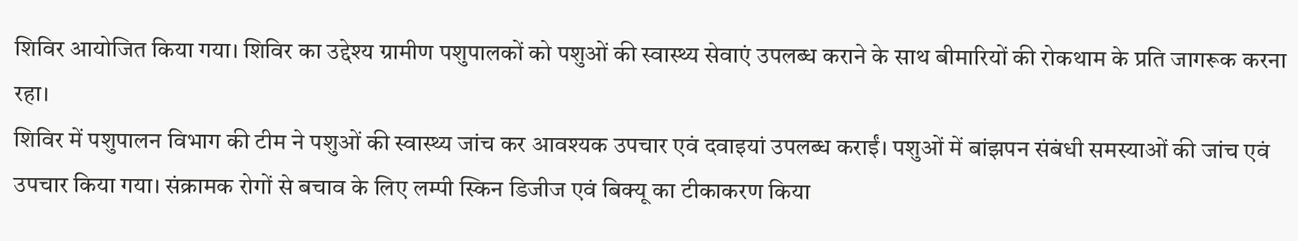शिविर आयोजित किया गया। शिविर का उद्देश्य ग्रामीण पशुपालकों को पशुओं की स्वास्थ्य सेवाएं उपलब्ध कराने के साथ बीमारियों की रोकथाम के प्रति जागरूक करना रहा।
शिविर में पशुपालन विभाग की टीम ने पशुओं की स्वास्थ्य जांच कर आवश्यक उपचार एवं दवाइयां उपलब्ध कराईं। पशुओं में बांझपन संबंधी समस्याओं की जांच एवं उपचार किया गया। संक्रामक रोगों से बचाव के लिए लम्पी स्किन डिजीज एवं बिक्यू का टीकाकरण किया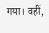गया। वहीं,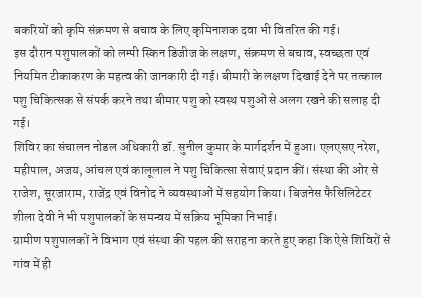बकरियों को कृमि संक्रमण से बचाव के लिए कृमिनाशक दवा भी वितरित की गई।
इस दौरान पशुपालकों को लम्पी स्किन डिजीज के लक्षण, संक्रमण से बचाव, स्वच्छता एवं नियमित टीकाकरण के महत्व की जानकारी दी गई। बीमारी के लक्षण दिखाई देने पर तत्काल पशु चिकित्सक से संपर्क करने तथा बीमार पशु को स्वस्थ पशुओं से अलग रखने की सलाह दी गई।
शिविर का संचालन नोडल अधिकारी डॉ. सुनील कुमार के मार्गदर्शन में हुआ। एलएसए नरेश, महीपाल, अजय, आंचल एवं कालूलाल ने पशु चिकित्सा सेवाएं प्रदान कीं। संस्था की ओर से राजेश, सूरजाराम, राजेंद्र एवं विनोद ने व्यवस्थाओं में सहयोग किया। बिजनेस फैसिलिटेटर शीला देवी ने भी पशुपालकों के समन्वय में सक्रिय भूमिका निभाई।
ग्रामीण पशुपालकों ने विभाग एवं संस्था की पहल की सराहना करते हुए कहा कि ऐसे शिविरों से गांव में ही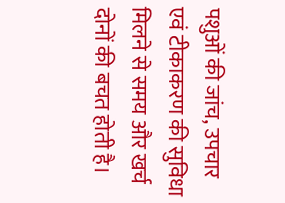पशुओं की जांच, उपचार एवं टीकाकरण की सुविधा मिलने से समय और खर्च दोनों की बचत होती है।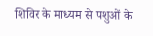शिविर के माध्यम से पशुओं के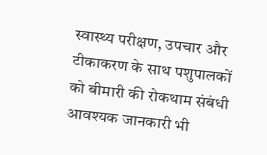स्वास्थ्य परीक्षण, उपचार और टीकाकरण के साथ पशुपालकों को बीमारी की रोकथाम संबंधी आवश्यक जानकारी भी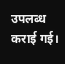उपलब्ध कराई गई।